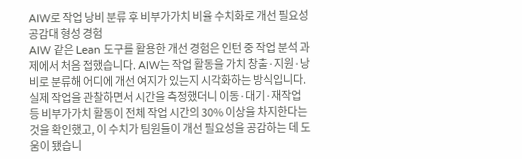AIW로 작업 낭비 분류 후 비부가가치 비율 수치화로 개선 필요성 공감대 형성 경험
AIW 같은 Lean 도구를 활용한 개선 경험은 인턴 중 작업 분석 과제에서 처음 접했습니다. AIW는 작업 활동을 가치 창출·지원·낭비로 분류해 어디에 개선 여지가 있는지 시각화하는 방식입니다. 실제 작업을 관찰하면서 시간을 측정했더니 이동·대기·재작업 등 비부가가치 활동이 전체 작업 시간의 30% 이상을 차지한다는 것을 확인했고, 이 수치가 팀원들이 개선 필요성을 공감하는 데 도움이 됐습니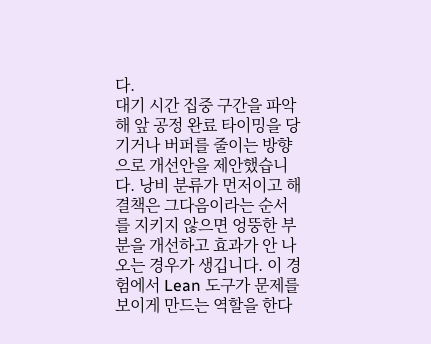다.
대기 시간 집중 구간을 파악해 앞 공정 완료 타이밍을 당기거나 버퍼를 줄이는 방향으로 개선안을 제안했습니다. 낭비 분류가 먼저이고 해결책은 그다음이라는 순서를 지키지 않으면 엉뚱한 부분을 개선하고 효과가 안 나오는 경우가 생깁니다. 이 경험에서 Lean 도구가 문제를 보이게 만드는 역할을 한다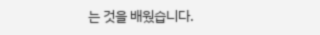는 것을 배웠습니다.